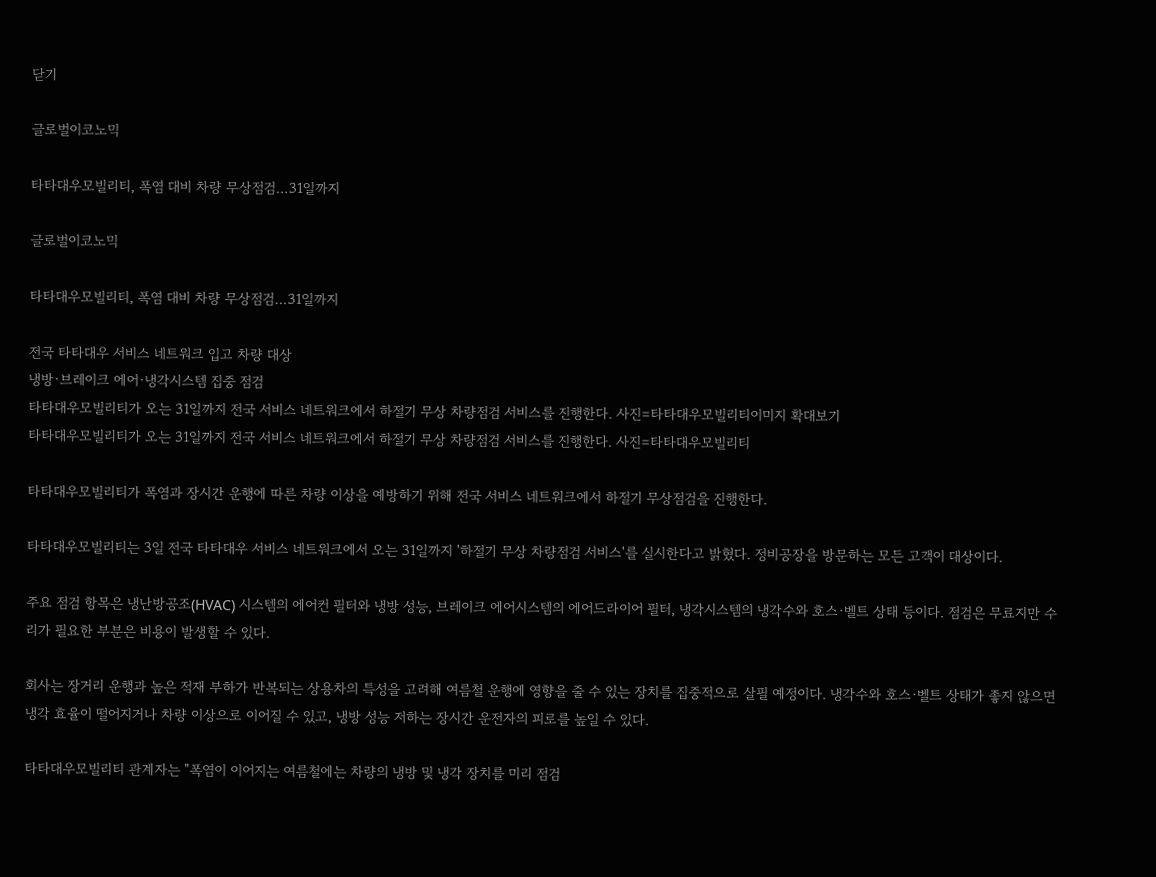닫기

글로벌이코노믹

타타대우모빌리티, 폭염 대비 차량 무상점검…31일까지

글로벌이코노믹

타타대우모빌리티, 폭염 대비 차량 무상점검…31일까지

전국 타타대우 서비스 네트워크 입고 차량 대상
냉방·브레이크 에어·냉각시스템 집중 점검
타타대우모빌리티가 오는 31일까지 전국 서비스 네트워크에서 하절기 무상 차량점검 서비스를 진행한다. 사진=타타대우모빌리티이미지 확대보기
타타대우모빌리티가 오는 31일까지 전국 서비스 네트워크에서 하절기 무상 차량점검 서비스를 진행한다. 사진=타타대우모빌리티

타타대우모빌리티가 폭염과 장시간 운행에 따른 차량 이상을 예방하기 위해 전국 서비스 네트워크에서 하절기 무상점검을 진행한다.

타타대우모빌리티는 3일 전국 타타대우 서비스 네트워크에서 오는 31일까지 '하절기 무상 차량점검 서비스'를 실시한다고 밝혔다. 정비공장을 방문하는 모든 고객이 대상이다.

주요 점검 항목은 냉난방공조(HVAC) 시스템의 에어컨 필터와 냉방 성능, 브레이크 에어시스템의 에어드라이어 필터, 냉각시스템의 냉각수와 호스·벨트 상태 등이다. 점검은 무료지만 수리가 필요한 부분은 비용이 발생할 수 있다.

회사는 장거리 운행과 높은 적재 부하가 반복되는 상용차의 특성을 고려해 여름철 운행에 영향을 줄 수 있는 장치를 집중적으로 살필 예정이다. 냉각수와 호스·벨트 상태가 좋지 않으면 냉각 효율이 떨어지거나 차량 이상으로 이어질 수 있고, 냉방 성능 저하는 장시간 운전자의 피로를 높일 수 있다.

타타대우모빌리티 관계자는 "폭염이 이어지는 여름철에는 차량의 냉방 및 냉각 장치를 미리 점검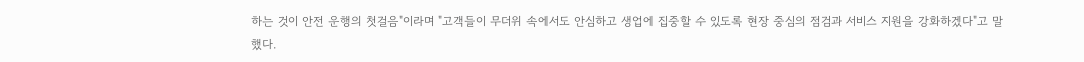하는 것이 안전 운행의 첫걸음"이라며 "고객들이 무더위 속에서도 안심하고 생업에 집중할 수 있도록 현장 중심의 점검과 서비스 지원을 강화하겠다"고 말했다.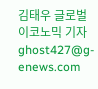김태우 글로벌이코노믹 기자 ghost427@g-enews.com